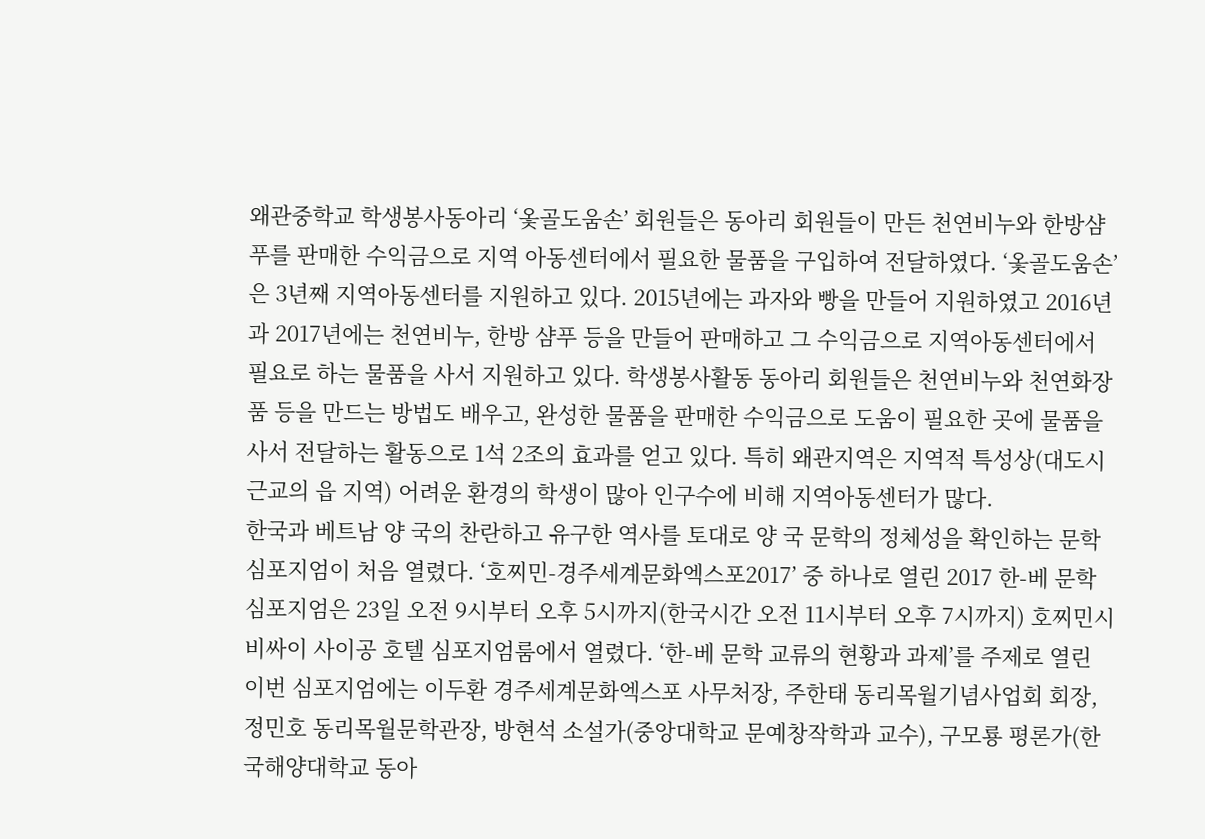왜관중학교 학생봉사동아리 ‘옻골도움손’ 회원들은 동아리 회원들이 만든 천연비누와 한방샴푸를 판매한 수익금으로 지역 아동센터에서 필요한 물품을 구입하여 전달하였다. ‘옻골도움손’은 3년째 지역아동센터를 지원하고 있다. 2015년에는 과자와 빵을 만들어 지원하였고 2016년과 2017년에는 천연비누, 한방 샴푸 등을 만들어 판매하고 그 수익금으로 지역아동센터에서 필요로 하는 물품을 사서 지원하고 있다. 학생봉사활동 동아리 회원들은 천연비누와 천연화장품 등을 만드는 방법도 배우고, 완성한 물품을 판매한 수익금으로 도움이 필요한 곳에 물품을 사서 전달하는 활동으로 1석 2조의 효과를 얻고 있다. 특히 왜관지역은 지역적 특성상(대도시 근교의 읍 지역) 어려운 환경의 학생이 많아 인구수에 비해 지역아동센터가 많다.
한국과 베트남 양 국의 찬란하고 유구한 역사를 토대로 양 국 문학의 정체성을 확인하는 문학 심포지엄이 처음 열렸다. ‘호찌민-경주세계문화엑스포2017’ 중 하나로 열린 2017 한-베 문학 심포지엄은 23일 오전 9시부터 오후 5시까지(한국시간 오전 11시부터 오후 7시까지) 호찌민시 비싸이 사이공 호텔 심포지엄룸에서 열렸다. ‘한-베 문학 교류의 현황과 과제’를 주제로 열린 이번 심포지엄에는 이두환 경주세계문화엑스포 사무처장, 주한태 동리목월기념사업회 회장, 정민호 동리목월문학관장, 방현석 소설가(중앙대학교 문예창작학과 교수), 구모룡 평론가(한국해양대학교 동아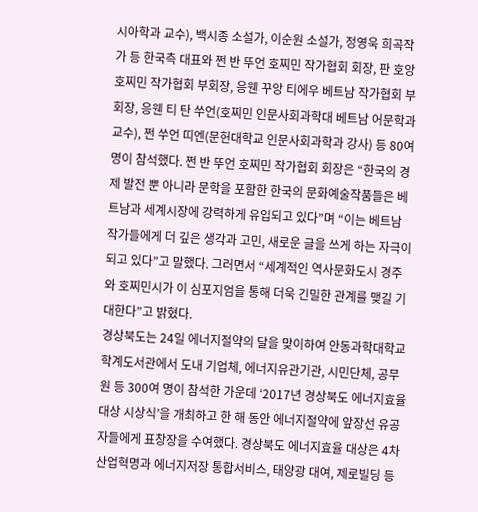시아학과 교수), 백시종 소설가, 이순원 소설가, 정영욱 희곡작가 등 한국측 대표와 쩐 반 뚜언 호찌민 작가협회 회장, 판 호앙 호찌민 작가협회 부회장, 응웬 꾸앙 티에우 베트남 작가협회 부회장, 응웬 티 탄 쑤언(호찌민 인문사회과학대 베트남 어문학과 교수), 쩐 쑤언 띠엔(문헌대학교 인문사회과학과 강사) 등 80여 명이 참석했다. 쩐 반 뚜언 호찌민 작가협회 회장은 “한국의 경제 발전 뿐 아니라 문학을 포함한 한국의 문화예술작품들은 베트남과 세계시장에 강력하게 유입되고 있다”며 “이는 베트남 작가들에게 더 깊은 생각과 고민, 새로운 글을 쓰게 하는 자극이 되고 있다”고 말했다. 그러면서 “세계적인 역사문화도시 경주와 호찌민시가 이 심포지엄을 통해 더욱 긴밀한 관계를 맺길 기대한다”고 밝혔다.
경상북도는 24일 에너지절약의 달을 맞이하여 안동과학대학교 학계도서관에서 도내 기업체, 에너지유관기관, 시민단체, 공무원 등 300여 명이 참석한 가운데 ‘2017년 경상북도 에너지효율 대상 시상식’을 개최하고 한 해 동안 에너지절약에 앞장선 유공자들에게 표창장을 수여했다. 경상북도 에너지효율 대상은 4차 산업혁명과 에너지저장 통합서비스, 태양광 대여, 제로빌딩 등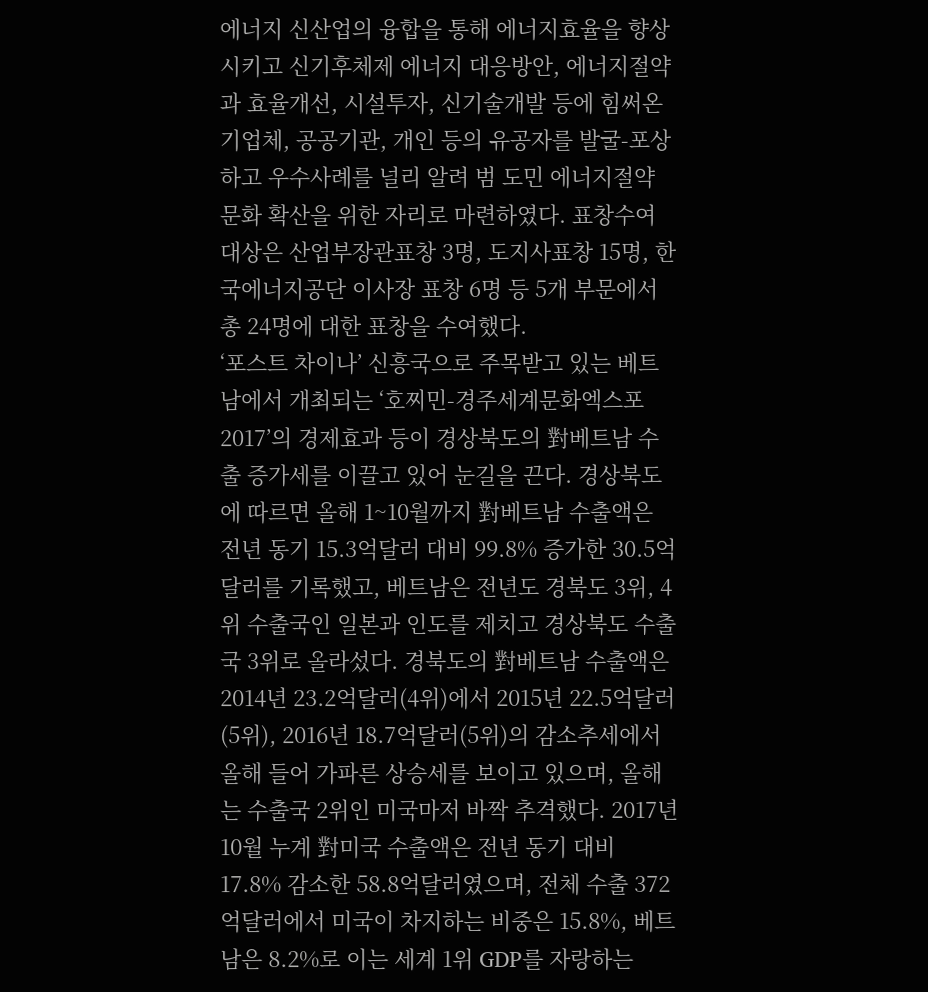에너지 신산업의 융합을 통해 에너지효율을 향상시키고 신기후체제 에너지 대응방안, 에너지절약과 효율개선, 시설투자, 신기술개발 등에 힘써온 기업체, 공공기관, 개인 등의 유공자를 발굴-포상하고 우수사례를 널리 알려 범 도민 에너지절약 문화 확산을 위한 자리로 마련하였다. 표창수여 대상은 산업부장관표창 3명, 도지사표창 15명, 한국에너지공단 이사장 표창 6명 등 5개 부문에서 총 24명에 대한 표창을 수여했다.
‘포스트 차이나’ 신흥국으로 주목받고 있는 베트남에서 개최되는 ‘호찌민-경주세계문화엑스포 2017’의 경제효과 등이 경상북도의 對베트남 수출 증가세를 이끌고 있어 눈길을 끈다. 경상북도에 따르면 올해 1~10월까지 對베트남 수출액은 전년 동기 15.3억달러 대비 99.8% 증가한 30.5억달러를 기록했고, 베트남은 전년도 경북도 3위, 4위 수출국인 일본과 인도를 제치고 경상북도 수출국 3위로 올라섰다. 경북도의 對베트남 수출액은 2014년 23.2억달러(4위)에서 2015년 22.5억달러(5위), 2016년 18.7억달러(5위)의 감소추세에서 올해 들어 가파른 상승세를 보이고 있으며, 올해는 수출국 2위인 미국마저 바짝 추격했다. 2017년 10월 누계 對미국 수출액은 전년 동기 대비 17.8% 감소한 58.8억달러였으며, 전체 수출 372억달러에서 미국이 차지하는 비중은 15.8%, 베트남은 8.2%로 이는 세계 1위 GDP를 자랑하는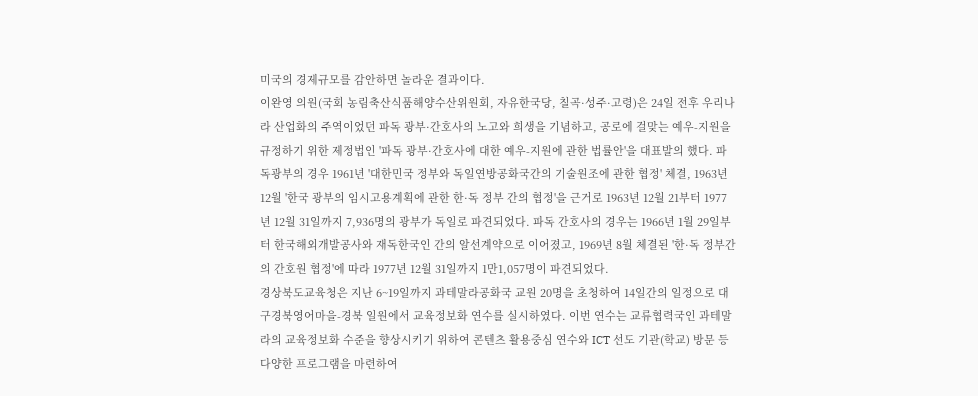미국의 경제규모를 감안하면 놀라운 결과이다.
이완영 의원(국회 농림축산식품해양수산위원회, 자유한국당, 칠곡·성주·고령)은 24일 전후 우리나라 산업화의 주역이었던 파독 광부·간호사의 노고와 희생을 기념하고, 공로에 걸맞는 예우-지원을 규정하기 위한 제정법인 '파독 광부·간호사에 대한 예우-지원에 관한 법률안'을 대표발의 했다. 파독광부의 경우 1961년 '대한민국 정부와 독일연방공화국간의 기술원조에 관한 협정' 체결, 1963년 12월 '한국 광부의 임시고용계획에 관한 한·독 정부 간의 협정'을 근거로 1963년 12월 21부터 1977년 12월 31일까지 7,936명의 광부가 독일로 파견되었다. 파독 간호사의 경우는 1966년 1월 29일부터 한국해외개발공사와 재독한국인 간의 알선계약으로 이어졌고, 1969년 8월 체결된 '한·독 정부간의 간호원 협정'에 따라 1977년 12월 31일까지 1만1,057명이 파견되었다.
경상북도교육청은 지난 6~19일까지 과테말라공화국 교원 20명을 초청하여 14일간의 일정으로 대구경북영어마을-경북 일원에서 교육정보화 연수를 실시하였다. 이번 연수는 교류협력국인 과테말라의 교육정보화 수준을 향상시키기 위하여 콘텐츠 활용중심 연수와 ICT 선도 기관(학교) 방문 등 다양한 프로그램을 마련하여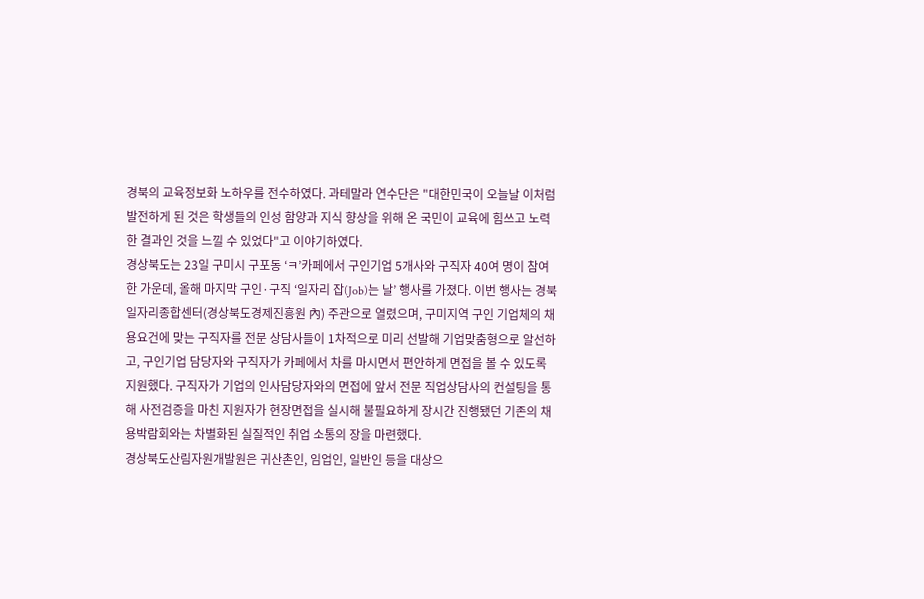경북의 교육정보화 노하우를 전수하였다. 과테말라 연수단은 "대한민국이 오늘날 이처럼 발전하게 된 것은 학생들의 인성 함양과 지식 향상을 위해 온 국민이 교육에 힘쓰고 노력한 결과인 것을 느낄 수 있었다"고 이야기하였다.
경상북도는 23일 구미시 구포동 ‘ㅋ’카페에서 구인기업 5개사와 구직자 40여 명이 참여한 가운데, 올해 마지막 구인·구직 ‘일자리 잡(Job)는 날’ 행사를 가졌다. 이번 행사는 경북일자리종합센터(경상북도경제진흥원 內) 주관으로 열렸으며, 구미지역 구인 기업체의 채용요건에 맞는 구직자를 전문 상담사들이 1차적으로 미리 선발해 기업맞춤형으로 알선하고, 구인기업 담당자와 구직자가 카페에서 차를 마시면서 편안하게 면접을 볼 수 있도록 지원했다. 구직자가 기업의 인사담당자와의 면접에 앞서 전문 직업상담사의 컨설팅을 통해 사전검증을 마친 지원자가 현장면접을 실시해 불필요하게 장시간 진행됐던 기존의 채용박람회와는 차별화된 실질적인 취업 소통의 장을 마련했다.
경상북도산림자원개발원은 귀산촌인, 임업인, 일반인 등을 대상으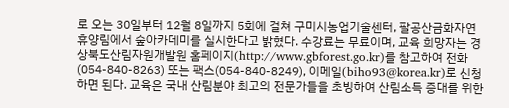로 오는 30일부터 12월 8일까지 5회에 걸쳐 구미시농업기술센터, 팔공산금화자연휴양림에서 숲아카데미를 실시한다고 밝혔다. 수강료는 무료이며, 교육 희망자는 경상북도산림자원개발원 홈페이지(http://www.gbforest.go.kr)를 참고하여 전화(054-840-8263) 또는 팩스(054-840-8249), 이메일(biho93@korea.kr)로 신청하면 된다. 교육은 국내 산림분야 최고의 전문가들을 초빙하여 산림소득 증대를 위한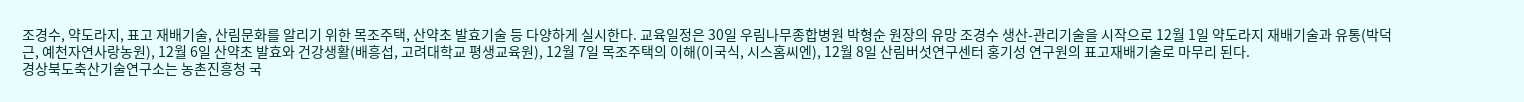조경수, 약도라지, 표고 재배기술, 산림문화를 알리기 위한 목조주택, 산약초 발효기술 등 다양하게 실시한다. 교육일정은 30일 우림나무종합병원 박형순 원장의 유망 조경수 생산-관리기술을 시작으로 12월 1일 약도라지 재배기술과 유통(박덕근, 예천자연사랑농원), 12월 6일 산약초 발효와 건강생활(배흥섭, 고려대학교 평생교육원), 12월 7일 목조주택의 이해(이국식, 시스홈씨엔), 12월 8일 산림버섯연구센터 홍기성 연구원의 표고재배기술로 마무리 된다.
경상북도축산기술연구소는 농촌진흥청 국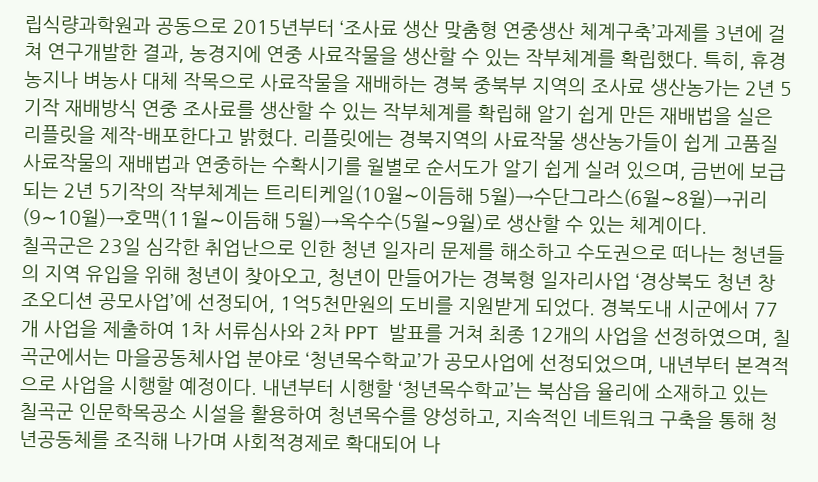립식량과학원과 공동으로 2015년부터 ‘조사료 생산 맞춤형 연중생산 체계구축’과제를 3년에 걸쳐 연구개발한 결과, 농경지에 연중 사료작물을 생산할 수 있는 작부체계를 확립했다. 특히, 휴경농지나 벼농사 대체 작목으로 사료작물을 재배하는 경북 중북부 지역의 조사료 생산농가는 2년 5기작 재배방식 연중 조사료를 생산할 수 있는 작부체계를 확립해 알기 쉽게 만든 재배법을 실은 리플릿을 제작-배포한다고 밝혔다. 리플릿에는 경북지역의 사료작물 생산농가들이 쉽게 고품질 사료작물의 재배법과 연중하는 수확시기를 월별로 순서도가 알기 쉽게 실려 있으며, 금번에 보급되는 2년 5기작의 작부체계는 트리티케일(10월∼이듬해 5월)→수단그라스(6월∼8월)→귀리(9∼10월)→호맥(11월∼이듬해 5월)→옥수수(5월∼9월)로 생산할 수 있는 체계이다.
칠곡군은 23일 심각한 취업난으로 인한 청년 일자리 문제를 해소하고 수도권으로 떠나는 청년들의 지역 유입을 위해 청년이 찾아오고, 청년이 만들어가는 경북형 일자리사업 ‘경상북도 청년 창조오디션 공모사업’에 선정되어, 1억5천만원의 도비를 지원받게 되었다. 경북도내 시군에서 77개 사업을 제출하여 1차 서류심사와 2차 PPT 발표를 거쳐 최종 12개의 사업을 선정하였으며, 칠곡군에서는 마을공동체사업 분야로 ‘청년목수학교’가 공모사업에 선정되었으며, 내년부터 본격적으로 사업을 시행할 예정이다. 내년부터 시행할 ‘청년목수학교’는 북삼읍 율리에 소재하고 있는 칠곡군 인문학목공소 시설을 활용하여 청년목수를 양성하고, 지속적인 네트워크 구축을 통해 청년공동체를 조직해 나가며 사회적경제로 확대되어 나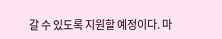갈 수 있도록 지원할 예정이다. 마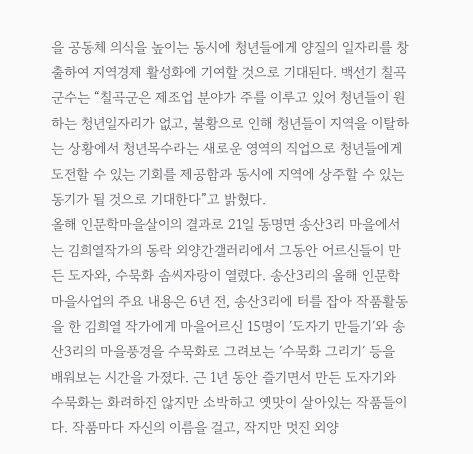을 공동체 의식을 높이는 동시에 청년들에게 양질의 일자리를 창출하여 지역경제 활성화에 기여할 것으로 기대된다. 백선기 칠곡군수는 “칠곡군은 제조업 분야가 주를 이루고 있어 청년들이 원하는 청년일자리가 없고, 불황으로 인해 청년들이 지역을 이탈하는 상황에서 청년목수라는 새로운 영역의 직업으로 청년들에게 도전할 수 있는 기회를 제공함과 동시에 지역에 상주할 수 있는 동기가 될 것으로 기대한다”고 밝혔다.
올해 인문학마을살이의 결과로 21일 동명면 송산3리 마을에서는 김희열작가의 동락 외양간갤러리에서 그동안 어르신들이 만든 도자와, 수묵화 솜씨자랑이 열렸다. 송산3리의 올해 인문학마을사업의 주요 내용은 6년 전, 송산3리에 터를 잡아 작품활동을 한 김희열 작가에게 마을어르신 15명이 ′도자기 만들기′와 송산3리의 마을풍경을 수묵화로 그려보는 ′수묵화 그리기′ 등을 배워보는 시간을 가졌다. 근 1년 동안 즐기면서 만든 도자기와 수묵화는 화려하진 않지만 소박하고 옛맛이 살아있는 작품들이다. 작품마다 자신의 이름을 걸고, 작지만 멋진 외양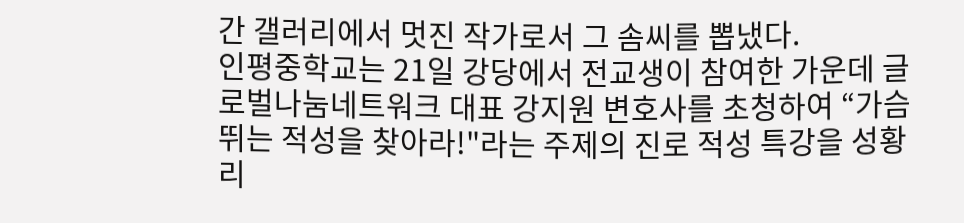간 갤러리에서 멋진 작가로서 그 솜씨를 뽑냈다.
인평중학교는 21일 강당에서 전교생이 참여한 가운데 글로벌나눔네트워크 대표 강지원 변호사를 초청하여 “가슴 뛰는 적성을 찾아라!"라는 주제의 진로 적성 특강을 성황리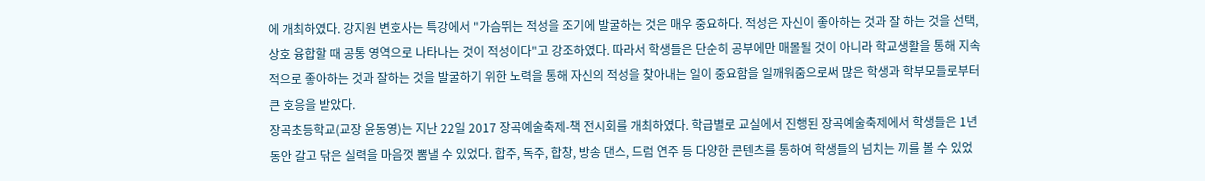에 개최하였다. 강지원 변호사는 특강에서 "가슴뛰는 적성을 조기에 발굴하는 것은 매우 중요하다. 적성은 자신이 좋아하는 것과 잘 하는 것을 선택, 상호 융합할 때 공통 영역으로 나타나는 것이 적성이다"고 강조하였다. 따라서 학생들은 단순히 공부에만 매몰될 것이 아니라 학교생활을 통해 지속적으로 좋아하는 것과 잘하는 것을 발굴하기 위한 노력을 통해 자신의 적성을 찾아내는 일이 중요함을 일깨워줌으로써 많은 학생과 학부모들로부터 큰 호응을 받았다.
장곡초등학교(교장 윤동영)는 지난 22일 2017 장곡예술축제-책 전시회를 개최하였다. 학급별로 교실에서 진행된 장곡예술축제에서 학생들은 1년 동안 갈고 닦은 실력을 마음껏 뽐낼 수 있었다. 합주, 독주, 합창, 방송 댄스, 드럼 연주 등 다양한 콘텐츠를 통하여 학생들의 넘치는 끼를 볼 수 있었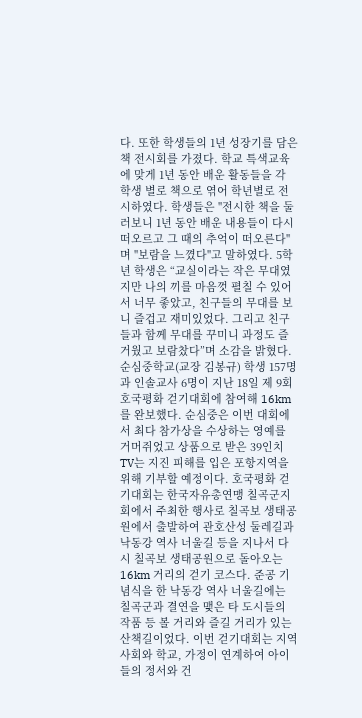다. 또한 학생들의 1년 성장기를 담은 책 전시회를 가졌다. 학교 특색교육에 맞게 1년 동안 배운 활동들을 각 학생 별로 책으로 엮어 학년별로 전시하였다. 학생들은 "전시한 책을 둘러보니 1년 동안 배운 내용들이 다시 떠오르고 그 때의 추억이 떠오른다"며 "보람을 느꼈다"고 말하였다. 5학년 학생은 “교실이라는 작은 무대였지만 나의 끼를 마음껏 펼칠 수 있어서 너무 좋았고, 친구들의 무대를 보니 즐겁고 재미있었다. 그리고 친구들과 함께 무대를 꾸미니 과정도 즐거웠고 보람찼다”며 소감을 밝혔다.
순심중학교(교장 김봉규) 학생 157명과 인솔교사 6명이 지난 18일 제 9회 호국평화 걷기대회에 참여해 16km를 완보했다. 순심중은 이번 대회에서 최다 참가상을 수상하는 영예를 거머쥐었고 상품으로 받은 39인치 TV는 지진 피해를 입은 포항지역을 위해 기부할 예정이다. 호국평화 걷기대회는 한국자유총연맹 칠곡군지회에서 주최한 행사로 칠곡보 생태공원에서 출발하여 관호산성 둘레길과 낙동강 역사 너울길 등을 지나서 다시 칠곡보 생태공원으로 돌아오는 16km 거리의 걷기 코스다. 준공 기념식을 한 낙동강 역사 너울길에는 칠곡군과 결연을 맺은 타 도시들의 작품 등 볼 거리와 즐길 거리가 있는 산책길이었다. 이번 걷기대회는 지역사회와 학교, 가정이 연계하여 아이들의 정서와 건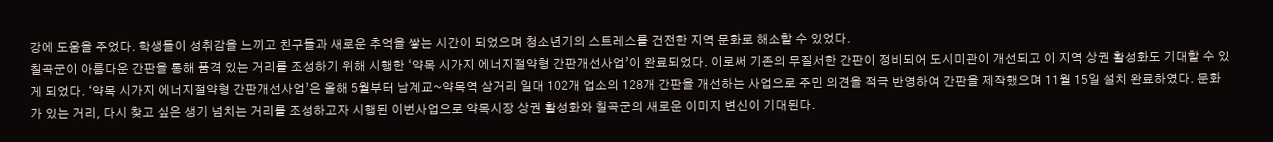강에 도움을 주었다. 학생들이 성취감을 느끼고 친구들과 새로운 추억을 쌓는 시간이 되었으며 청소년기의 스트레스를 건전한 지역 문화로 해소할 수 있었다.
칠곡군이 아름다운 간판을 통해 품격 있는 거리를 조성하기 위해 시행한 ‘약목 시가지 에너지절약형 간판개선사업’이 완료되었다. 이로써 기존의 무질서한 간판이 정비되어 도시미관이 개선되고 이 지역 상권 활성화도 기대할 수 있게 되었다. ‘약목 시가지 에너지절약형 간판개선사업’은 올해 5월부터 남계교~약목역 삼거리 일대 102개 업소의 128개 간판을 개선하는 사업으로 주민 의견을 적극 반영하여 간판을 제작했으며 11월 15일 설치 완료하였다. 문화가 있는 거리, 다시 찾고 싶은 생기 넘치는 거리를 조성하고자 시행된 이번사업으로 약목시장 상권 활성화와 칠곡군의 새로운 이미지 변신이 기대된다.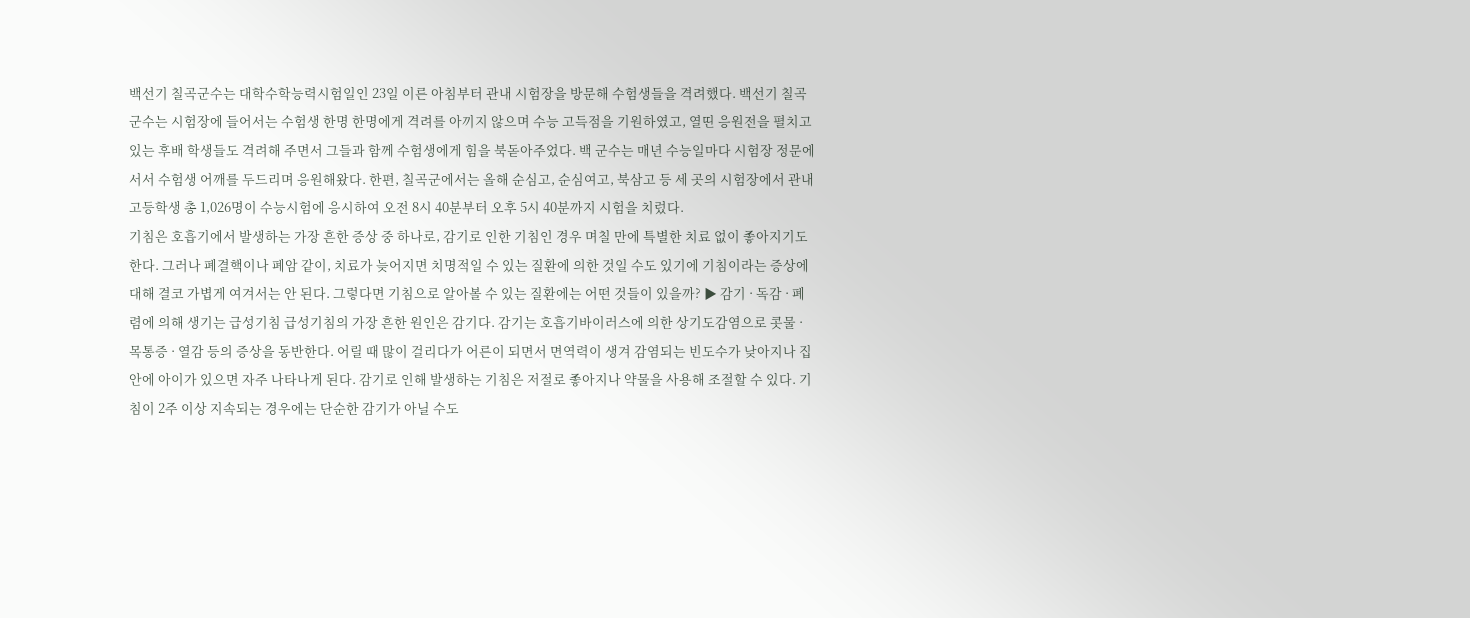백선기 칠곡군수는 대학수학능력시험일인 23일 이른 아침부터 관내 시험장을 방문해 수험생들을 격려했다. 백선기 칠곡군수는 시험장에 들어서는 수험생 한명 한명에게 격려를 아끼지 않으며 수능 고득점을 기원하였고, 열띤 응원전을 펼치고 있는 후배 학생들도 격려해 주면서 그들과 함께 수험생에게 힘을 북돋아주었다. 백 군수는 매년 수능일마다 시험장 정문에 서서 수험생 어깨를 두드리며 응원해왔다. 한편, 칠곡군에서는 올해 순심고, 순심여고, 북삼고 등 세 곳의 시험장에서 관내 고등학생 총 1,026명이 수능시험에 응시하여 오전 8시 40분부터 오후 5시 40분까지 시험을 치렀다.
기침은 호흡기에서 발생하는 가장 흔한 증상 중 하나로, 감기로 인한 기침인 경우 며칠 만에 특별한 치료 없이 좋아지기도 한다. 그러나 폐결핵이나 폐암 같이, 치료가 늦어지면 치명적일 수 있는 질환에 의한 것일 수도 있기에 기침이라는 증상에 대해 결코 가볍게 여겨서는 안 된다. 그렇다면 기침으로 알아볼 수 있는 질환에는 어떤 것들이 있을까? ▶ 감기 · 독감 · 폐렴에 의해 생기는 급성기침 급성기침의 가장 흔한 원인은 감기다. 감기는 호흡기바이러스에 의한 상기도감염으로 콧물 · 목통증 · 열감 등의 증상을 동반한다. 어릴 때 많이 걸리다가 어른이 되면서 면역력이 생겨 감염되는 빈도수가 낮아지나 집안에 아이가 있으면 자주 나타나게 된다. 감기로 인해 발생하는 기침은 저절로 좋아지나 약물을 사용해 조절할 수 있다. 기침이 2주 이상 지속되는 경우에는 단순한 감기가 아닐 수도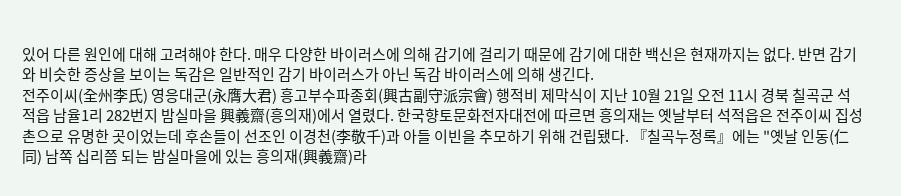있어 다른 원인에 대해 고려해야 한다. 매우 다양한 바이러스에 의해 감기에 걸리기 때문에 감기에 대한 백신은 현재까지는 없다. 반면 감기와 비슷한 증상을 보이는 독감은 일반적인 감기 바이러스가 아닌 독감 바이러스에 의해 생긴다.
전주이씨(全州李氏) 영응대군(永膺大君) 흥고부수파종회(興古副守派宗會) 행적비 제막식이 지난 10월 21일 오전 11시 경북 칠곡군 석적읍 남율1리 282번지 밤실마을 興義齋(흥의재)에서 열렸다. 한국향토문화전자대전에 따르면 흥의재는 옛날부터 석적읍은 전주이씨 집성촌으로 유명한 곳이었는데 후손들이 선조인 이경천(李敬千)과 아들 이빈을 추모하기 위해 건립됐다. 『칠곡누정록』에는 "옛날 인동(仁同) 남쪽 십리쯤 되는 밤실마을에 있는 흥의재(興義齋)라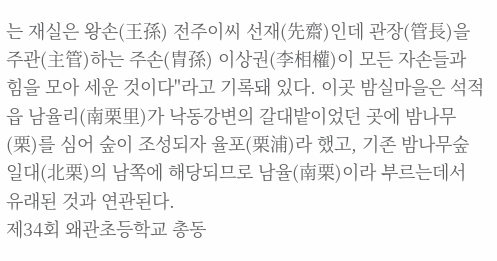는 재실은 왕손(王孫) 전주이씨 선재(先齋)인데 관장(管長)을 주관(主管)하는 주손(胄孫) 이상권(李相權)이 모든 자손들과 힘을 모아 세운 것이다"라고 기록돼 있다. 이곳 밤실마을은 석적읍 남율리(南栗里)가 낙동강변의 갈대밭이었던 곳에 밤나무(栗)를 심어 숲이 조성되자 율포(栗浦)라 했고, 기존 밤나무숲 일대(北栗)의 남쪽에 해당되므로 남율(南栗)이라 부르는데서 유래된 것과 연관된다.
제34회 왜관초등학교 총동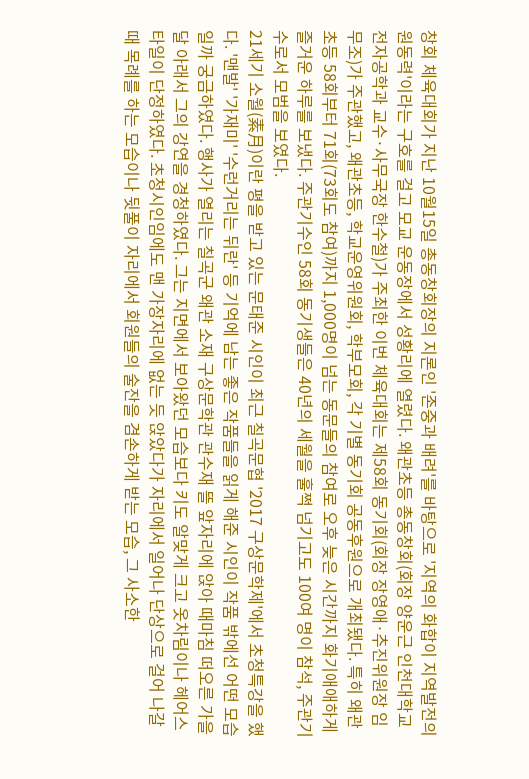창회 체육대회가 지난 10월15일 총동창회장의 지론인 '존중과 배려'를 바탕으로 '지역의 화합이 지역발전의 원동력'이라는 구호를 걸고 모교 운동장에서 성황리에 열렸다. 왜관초등 총동창회(회장 양운근 인천대학교 전자공학과 교수·사무국장 한수철)가 주최한 이번 체육대회는 제58회 동기회(회장 장영애·추진위원장 임무조)가 주관했고, 왜관초등, 학교운영위원회, 학부모회, 각 기별 동기회 공동후원으로 개최됐다. 특히 왜관초등 58회부터 71회(73회도 참여)까지 1,000명이 넘는 동문들의 참여로 오후 늦은 시간까지 화기애애하게 즐거운 하루를 보냈다. 주관기수인 58회 동기생들은 40년의 세월을 훌쩍 넘기고도 100여 명이 참석, 주관기수로서 모범을 보였다.
21세기 소월(素月)이란 평을 받고 있는 문태준 시인이 최근 칠곡문협 '2017 구상문학제'에서 초청특강을 했다. '맨발' '가재미' '수런거리는 뒤란' 등 기억에 남는 좋은 작품들을 읽게 해준 시인이 작품 밖에선 어떤 모습일까 궁금하였다. 행사가 열리는 칠곡군 왜관 소재 구상문학관 관수재 뜰 앞자리에 앉아 때마침 떠오른 가을 달 아래서 그의 강연을 경청하였다. 그는 지면에서 보아왔던 모습보다 키도 알맞게 크고 옷차림이나 헤어스타일이 단정하였다. 초청시인임에도 맨 가장자리에 없는 듯 앉았다가 자리에서 일어나 단상으로 걸어 나갈 때 목례를 하는 모습이나 뒷풀이 자리에서 회원들의 술잔을 겸손하게 받는 모습, 그 사소한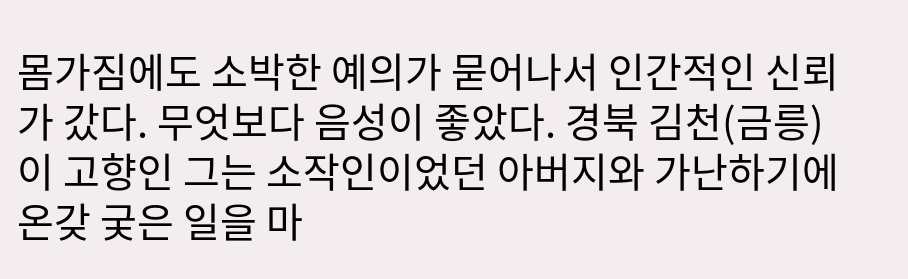몸가짐에도 소박한 예의가 묻어나서 인간적인 신뢰가 갔다. 무엇보다 음성이 좋았다. 경북 김천(금릉)이 고향인 그는 소작인이었던 아버지와 가난하기에 온갖 궂은 일을 마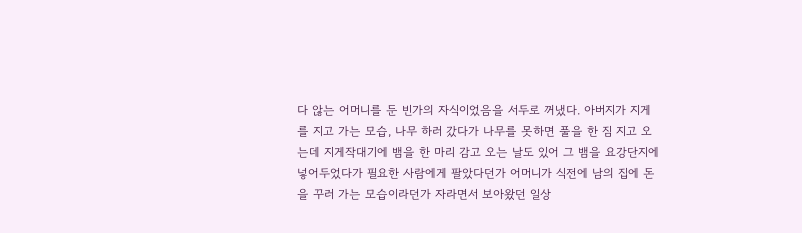다 않는 어머니를 둔 빈가의 자식이었음을 서두로 꺼냈다. 아버지가 지게를 지고 가는 모습, 나무 하러 갔다가 나무를 못하면 풀을 한 짐 지고 오는데 지게작대기에 뱀을 한 마리 감고 오는 날도 있어 그 뱀을 요강단지에 넣어두었다가 필요한 사람에게 팔았다던가 어머니가 식전에 남의 집에 돈을 꾸러 가는 모습이라던가 자라면서 보아왔던 일상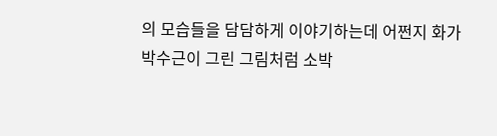의 모습들을 담담하게 이야기하는데 어쩐지 화가 박수근이 그린 그림처럼 소박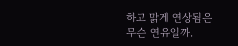하고 맑게 연상됨은 무슨 연유일까.